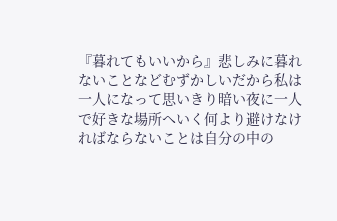『暮れてもいいから』悲しみに暮れないことなどむずかしいだから私は一人になって思いきり暗い夜に一人で好きな場所へいく何より避けなければならないことは自分の中の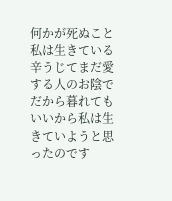何かが死ぬこと私は生きている辛うじてまだ愛する人のお陰でだから暮れてもいいから私は生きていようと思ったのです